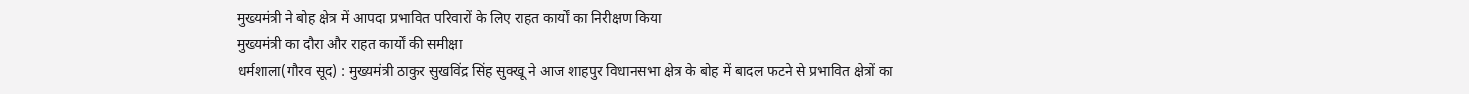मुख्यमंत्री ने बोह क्षेत्र में आपदा प्रभावित परिवारों के लिए राहत कार्यों का निरीक्षण किया
मुख्यमंत्री का दौरा और राहत कार्यों की समीक्षा
धर्मशाला(गौरव सूद) : मुख्यमंत्री ठाकुर सुखविंद्र सिंह सुक्खू ने आज शाहपुर विधानसभा क्षेत्र के बोह में बादल फटने से प्रभावित क्षेत्रों का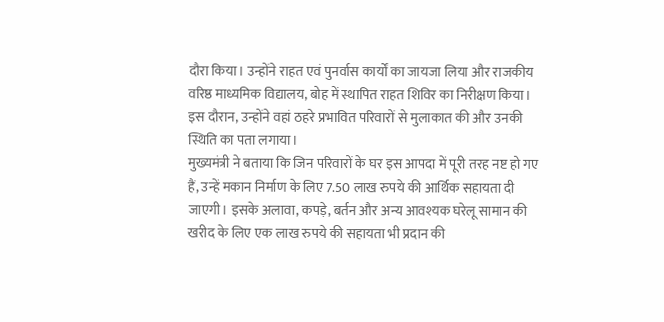दौरा किया। उन्होंने राहत एवं पुनर्वास कार्यों का जायजा लिया और राजकीय वरिष्ठ माध्यमिक विद्यालय, बोह में स्थापित राहत शिविर का निरीक्षण किया। इस दौरान, उन्होंने वहां ठहरे प्रभावित परिवारों से मुलाकात की और उनकी स्थिति का पता लगाया।
मुख्यमंत्री ने बताया कि जिन परिवारों के घर इस आपदा में पूरी तरह नष्ट हो गए हैं, उन्हें मकान निर्माण के लिए 7.50 लाख रुपये की आर्थिक सहायता दी जाएगी। इसके अलावा, कपड़े, बर्तन और अन्य आवश्यक घरेलू सामान की खरीद के लिए एक लाख रुपये की सहायता भी प्रदान की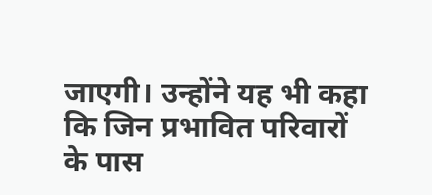जाएगी। उन्होंने यह भी कहा कि जिन प्रभावित परिवारों के पास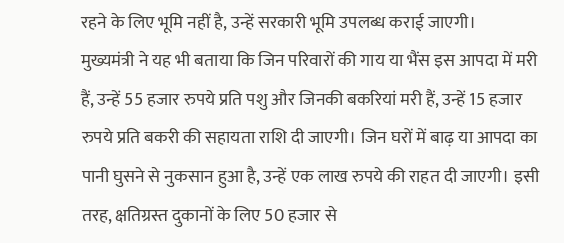रहने के लिए भूमि नहीं है, उन्हें सरकारी भूमि उपलब्ध कराई जाएगी।
मुख्यमंत्री ने यह भी बताया कि जिन परिवारों की गाय या भैंस इस आपदा में मरी हैं, उन्हें 55 हजार रुपये प्रति पशु और जिनकी बकरियां मरी हैं, उन्हें 15 हजार रुपये प्रति बकरी की सहायता राशि दी जाएगी। जिन घरों में बाढ़ या आपदा का पानी घुसने से नुकसान हुआ है, उन्हें एक लाख रुपये की राहत दी जाएगी। इसी तरह, क्षतिग्रस्त दुकानों के लिए 50 हजार से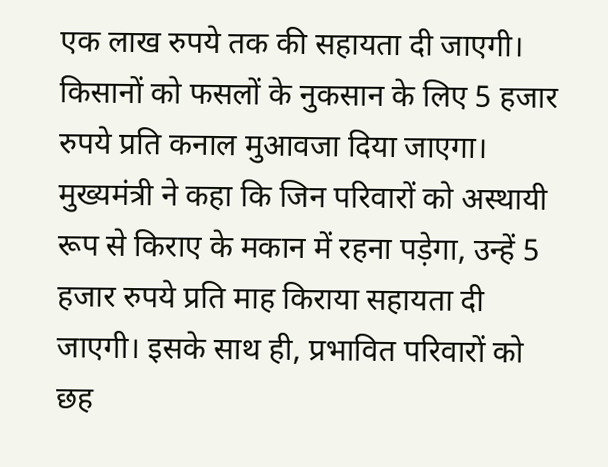एक लाख रुपये तक की सहायता दी जाएगी। किसानों को फसलों के नुकसान के लिए 5 हजार रुपये प्रति कनाल मुआवजा दिया जाएगा।
मुख्यमंत्री ने कहा कि जिन परिवारों को अस्थायी रूप से किराए के मकान में रहना पड़ेगा, उन्हें 5 हजार रुपये प्रति माह किराया सहायता दी जाएगी। इसके साथ ही, प्रभावित परिवारों को छह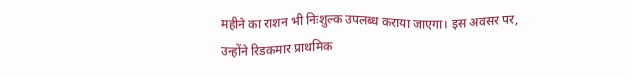महीने का राशन भी निःशुल्क उपलब्ध कराया जाएगा। इस अवसर पर, उन्होंने रिडकमार प्राथमिक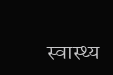स्वास्थ्य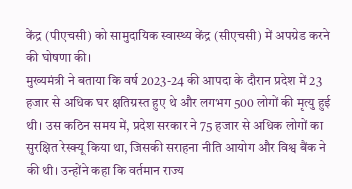केंद्र (पीएचसी) को सामुदायिक स्वास्थ्य केंद्र (सीएचसी) में अपग्रेड करने की घोषणा की।
मुख्यमंत्री ने बताया कि वर्ष 2023-24 की आपदा के दौरान प्रदेश में 23 हजार से अधिक घर क्षतिग्रस्त हुए थे और लगभग 500 लोगों की मृत्यु हुई थी। उस कठिन समय में, प्रदेश सरकार ने 75 हजार से अधिक लोगों का सुरक्षित रेस्क्यू किया था, जिसकी सराहना नीति आयोग और विश्व बैंक ने की थी। उन्होंने कहा कि वर्तमान राज्य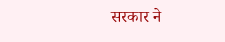सरकार ने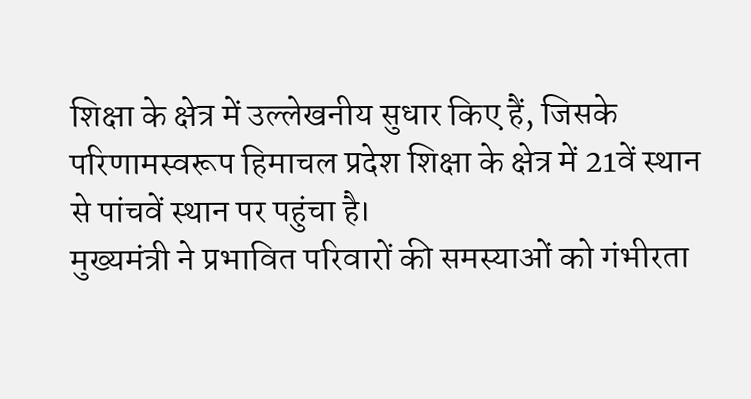शिक्षा के क्षेत्र में उल्लेखनीय सुधार किए हैं, जिसके परिणामस्वरूप हिमाचल प्रदेश शिक्षा के क्षेत्र में 21वें स्थान से पांचवें स्थान पर पहुंचा है।
मुख्यमंत्री ने प्रभावित परिवारों की समस्याओं को गंभीरता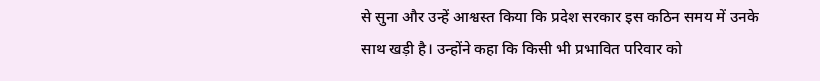से सुना और उन्हें आश्वस्त किया कि प्रदेश सरकार इस कठिन समय में उनके साथ खड़ी है। उन्होंने कहा कि किसी भी प्रभावित परिवार को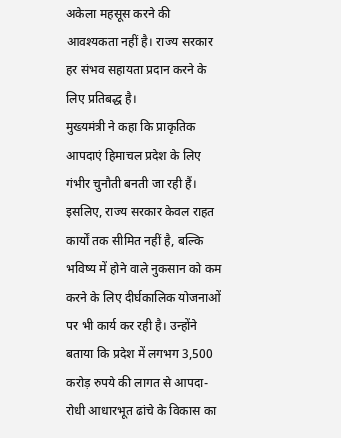अकेला महसूस करने की आवश्यकता नहीं है। राज्य सरकार हर संभव सहायता प्रदान करने के लिए प्रतिबद्ध है।
मुख्यमंत्री ने कहा कि प्राकृतिक आपदाएं हिमाचल प्रदेश के लिए गंभीर चुनौती बनती जा रही हैं। इसलिए, राज्य सरकार केवल राहत कार्यों तक सीमित नहीं है, बल्कि भविष्य में होने वाले नुकसान को कम करने के लिए दीर्घकालिक योजनाओं पर भी कार्य कर रही है। उन्होंने बताया कि प्रदेश में लगभग 3,500 करोड़ रुपये की लागत से आपदा-रोधी आधारभूत ढांचे के विकास का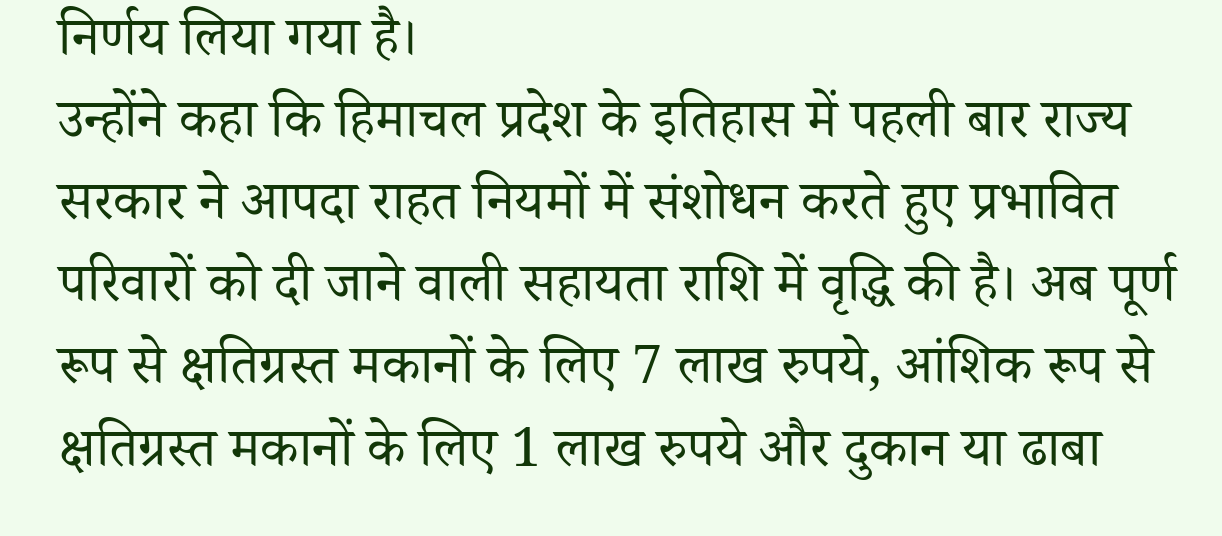निर्णय लिया गया है।
उन्होंने कहा कि हिमाचल प्रदेश के इतिहास में पहली बार राज्य सरकार ने आपदा राहत नियमों में संशोधन करते हुए प्रभावित परिवारों को दी जाने वाली सहायता राशि में वृद्धि की है। अब पूर्ण रूप से क्षतिग्रस्त मकानों के लिए 7 लाख रुपये, आंशिक रूप से क्षतिग्रस्त मकानों के लिए 1 लाख रुपये और दुकान या ढाबा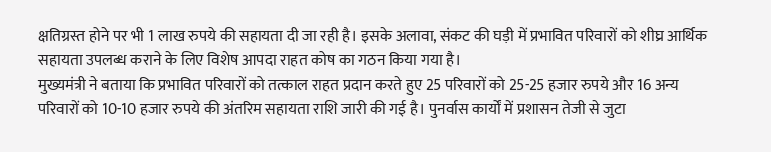क्षतिग्रस्त होने पर भी 1 लाख रुपये की सहायता दी जा रही है। इसके अलावा, संकट की घड़ी में प्रभावित परिवारों को शीघ्र आर्थिक सहायता उपलब्ध कराने के लिए विशेष आपदा राहत कोष का गठन किया गया है।
मुख्यमंत्री ने बताया कि प्रभावित परिवारों को तत्काल राहत प्रदान करते हुए 25 परिवारों को 25-25 हजार रुपये और 16 अन्य परिवारों को 10-10 हजार रुपये की अंतरिम सहायता राशि जारी की गई है। पुनर्वास कार्यों में प्रशासन तेजी से जुटा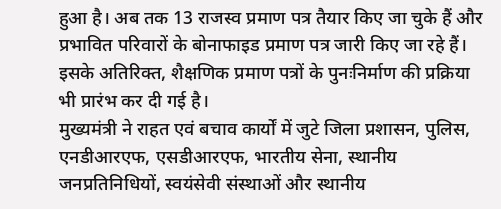हुआ है। अब तक 13 राजस्व प्रमाण पत्र तैयार किए जा चुके हैं और प्रभावित परिवारों के बोनाफाइड प्रमाण पत्र जारी किए जा रहे हैं। इसके अतिरिक्त, शैक्षणिक प्रमाण पत्रों के पुनःनिर्माण की प्रक्रिया भी प्रारंभ कर दी गई है।
मुख्यमंत्री ने राहत एवं बचाव कार्यों में जुटे जिला प्रशासन, पुलिस, एनडीआरएफ, एसडीआरएफ, भारतीय सेना, स्थानीय जनप्रतिनिधियों, स्वयंसेवी संस्थाओं और स्थानीय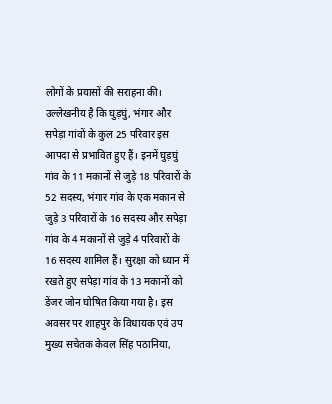लोगों के प्रयासों की सराहना की।
उल्लेखनीय है कि घुड़घुं, भंगार और सपेड़ा गांवों के कुल 25 परिवार इस आपदा से प्रभावित हुए हैं। इनमें घुड़घुं गांव के 11 मकानों से जुड़े 18 परिवारों के 52 सदस्य, भंगार गांव के एक मकान से जुड़े 3 परिवारों के 16 सदस्य और सपेड़ा गांव के 4 मकानों से जुड़े 4 परिवारों के 16 सदस्य शामिल हैं। सुरक्षा को ध्यान में रखते हुए सपेड़ा गांव के 13 मकानों को डेंजर जोन घोषित किया गया है। इस अवसर पर शाहपुर के विधायक एवं उप मुख्य सचेतक केवल सिंह पठानिया,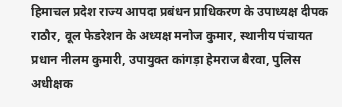हिमाचल प्रदेश राज्य आपदा प्रबंधन प्राधिकरण के उपाध्यक्ष दीपक राठौर, वूल फेडरेशन के अध्यक्ष मनोज कुमार, स्थानीय पंचायत प्रधान नीलम कुमारी, उपायुक्त कांगड़ा हेमराज बैरवा, पुलिस अधीक्षक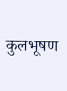कुलभूषण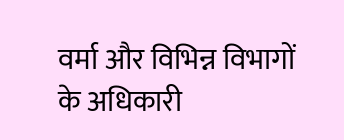वर्मा और विभिन्न विभागों के अधिकारी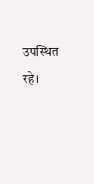उपस्थित रहे।